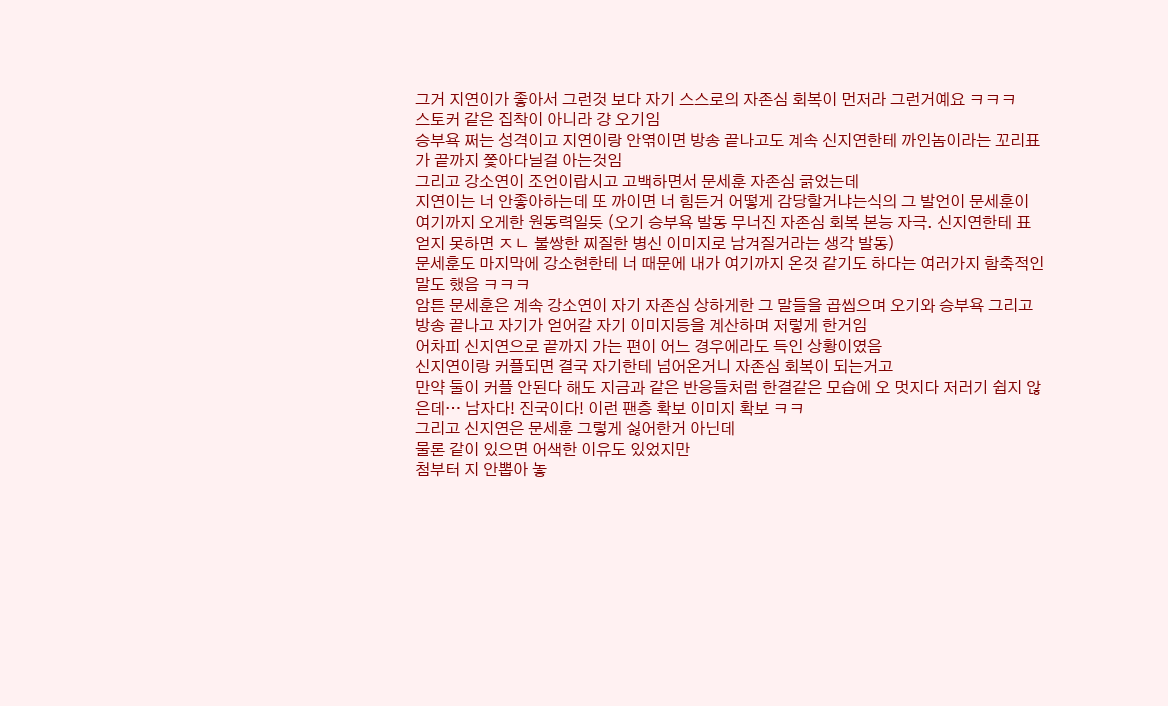그거 지연이가 좋아서 그런것 보다 자기 스스로의 자존심 회복이 먼저라 그런거예요 ㅋㅋㅋ
스토커 같은 집착이 아니라 걍 오기임
승부욕 쩌는 성격이고 지연이랑 안엮이면 방송 끝나고도 계속 신지연한테 까인놈이라는 꼬리표가 끝까지 쫓아다닐걸 아는것임
그리고 강소연이 조언이랍시고 고백하면서 문세훈 자존심 긁었는데
지연이는 너 안좋아하는데 또 까이면 너 힘든거 어떻게 감당할거냐는식의 그 발언이 문세훈이 여기까지 오게한 원동력일듯 (오기 승부욕 발동 무너진 자존심 회복 본능 자극. 신지연한테 표 얻지 못하면 ㅈㄴ 불쌍한 찌질한 병신 이미지로 남겨질거라는 생각 발동)
문세훈도 마지막에 강소현한테 너 때문에 내가 여기까지 온것 같기도 하다는 여러가지 함축적인 말도 했음 ㅋㅋㅋ
암튼 문세훈은 계속 강소연이 자기 자존심 상하게한 그 말들을 곱씹으며 오기와 승부욕 그리고 방송 끝나고 자기가 얻어갈 자기 이미지등을 계산하며 저렇게 한거임
어차피 신지연으로 끝까지 가는 편이 어느 경우에라도 득인 상황이였음
신지연이랑 커플되면 결국 자기한테 넘어온거니 자존심 회복이 되는거고
만약 둘이 커플 안된다 해도 지금과 같은 반응들처럼 한결같은 모습에 오 멋지다 저러기 쉽지 않은데… 남자다! 진국이다! 이런 팬층 확보 이미지 확보 ㅋㅋ
그리고 신지연은 문세훈 그렇게 싫어한거 아닌데
물론 같이 있으면 어색한 이유도 있었지만
첨부터 지 안뽑아 놓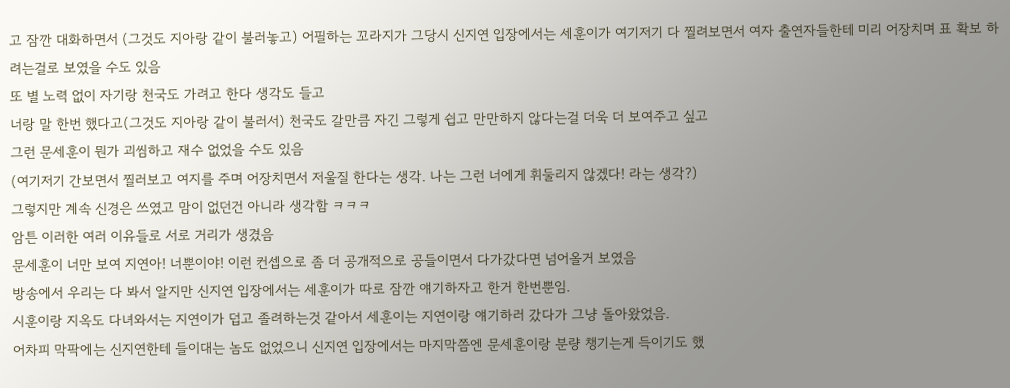고 잠깐 대화하면서 (그것도 지아랑 같이 불러놓고) 어필하는 꼬라지가 그당시 신지연 입장에서는 세훈이가 여기저기 다 찔려보면서 여자 출연자들한테 미리 어장치며 표 확보 하려는걸로 보였을 수도 있음
또 별 노력 없이 자기랑 천국도 가려고 한다 생각도 들고
너랑 말 한번 했다고(그것도 지아랑 같이 불러서) 천국도 갈만큼 자긴 그렇게 쉽고 만만하지 않다는걸 더욱 더 보여주고 싶고
그런 문세훈이 뭔가 괴씸하고 재수 없었을 수도 있음
(여기저기 간보면서 찔러보고 여지를 주며 어장치면서 저울질 한다는 생각. 나는 그런 너에게 휘둘리지 않겠다! 라는 생각?)
그렇지만 계속 신경은 쓰였고 맘이 없던건 아니라 생각함 ㅋㅋㅋ
암튼 이러한 여러 이유들로 서로 거리가 생겼음
문세훈이 너만 보여 지연아! 너뿐이야! 이런 컨셉으로 좀 더 공개적으로 공들이면서 다가갔다면 넘어올거 보였음
방송에서 우리는 다 봐서 알지만 신지연 입장에서는 세훈이가 따로 잠깐 얘기하자고 한거 한번뿐임.
시훈이랑 지옥도 다녀와서는 지연이가 덥고 졸려하는것 같아서 세훈이는 지연이랑 얘기하러 갔다가 그냥 돌아왔었음.
어차피 막팍에는 신지연한테 들이대는 놈도 없었으니 신지연 입장에서는 마지막쯤엔 문세훈이랑 분량 챙기는게 득이기도 했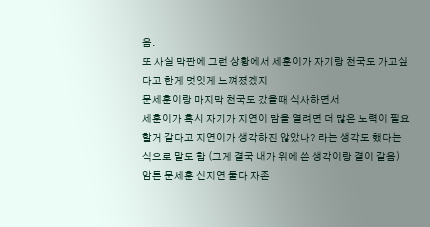음.
또 사실 막판에 그런 상황에서 세훈이가 자기랑 천국도 가고싶다고 한게 멋잇게 느껴졌겠지
문세훈이랑 마지막 천국도 갔을때 식사하면서
세훈이가 혹시 자기가 지연이 맘을 열려면 더 많은 노력이 필요할거 같다고 지연이가 생각하진 않았나? 라는 생각도 했다는 식으로 말도 함 (그게 결국 내가 위에 쓴 생각이랑 결이 같음)
암튼 문세훈 신지연 둘다 자존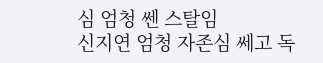심 엄청 쎈 스탈임
신지연 엄청 자존심 쎄고 독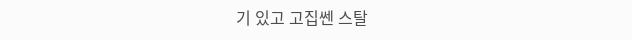기 있고 고집쎈 스탈